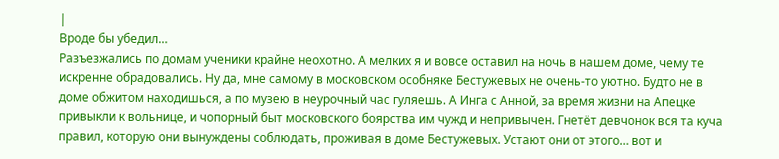|
Вроде бы убедил…
Разъезжались по домам ученики крайне неохотно. А мелких я и вовсе оставил на ночь в нашем доме, чему те искренне обрадовались. Ну да, мне самому в московском особняке Бестужевых не очень-то уютно. Будто не в доме обжитом находишься, а по музею в неурочный час гуляешь. А Инга с Анной, за время жизни на Апецке привыкли к вольнице, и чопорный быт московского боярства им чужд и непривычен. Гнетёт девчонок вся та куча правил, которую они вынуждены соблюдать, проживая в доме Бестужевых. Устают они от этого… вот и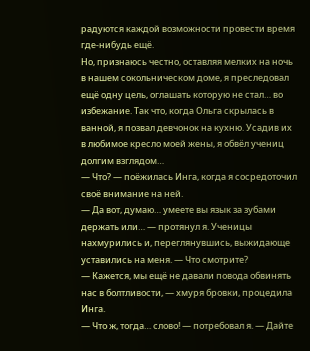радуются каждой возможности провести время где-нибудь ещё.
Но, признаюсь честно, оставляя мелких на ночь в нашем сокольническом доме, я преследовал ещё одну цель, оглашать которую не стал… во избежание. Так что, когда Ольга скрылась в ванной, я позвал девчонок на кухню. Усадив их в любимое кресло моей жены, я обвёл учениц долгим взглядом…
— Что? — поёжилась Инга, когда я сосредоточил своё внимание на ней.
— Да вот, думаю… умеете вы язык за зубами держать или… — протянул я. Ученицы нахмурились и, переглянувшись, выжидающе уставились на меня. — Что смотрите?
— Кажется, мы ещё не давали повода обвинять нас в болтливости, — хмуря бровки, процедила Инга.
— Что ж, тогда… слово! — потребовал я. — Дайте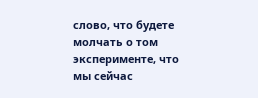слово, что будете молчать о том эксперименте, что мы сейчас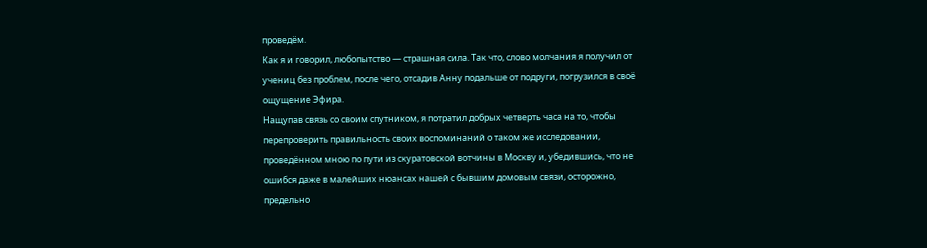проведём.
Как я и говорил, любопытство — страшная сила. Так что, слово молчания я получил от учениц без проблем, после чего, отсадив Анну подальше от подруги, погрузился в своё ощущение Эфира.
Нащупав связь со своим спутником, я потратил добрых четверть часа на то, чтобы перепроверить правильность своих воспоминаний о таком же исследовании, проведённом мною по пути из скуратовской вотчины в Москву и, убедившись, что не ошибся даже в малейших нюансах нашей с бывшим домовым связи, осторожно, предельно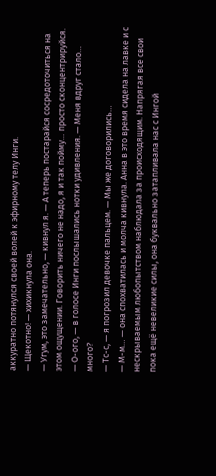аккуратно потянулся своей волей к эфирному телу Инги.
— Щекотно! — хихикнула она.
— Угум, это замечательно, — кивнул я. — А теперь постарайся сосредоточиться на этом ощущении. Говорить ничего не надо, я и так пойму… просто сконцентрируйся.
— О-ого, — в голосе Инги послышались нотки удивления. — Меня вдруг стало… много?
— Тс-с, — я погрозил девочке пальцем. — Мы же договорились…
— М-м… — она спохватилась и молча кивнула. Анна в это время сидела на лавке и с нескрываемым любопытством наблюдала за происходящим. Напрягая все свои пока ещё невеликие силы, она буквально затапливала нас с Ингой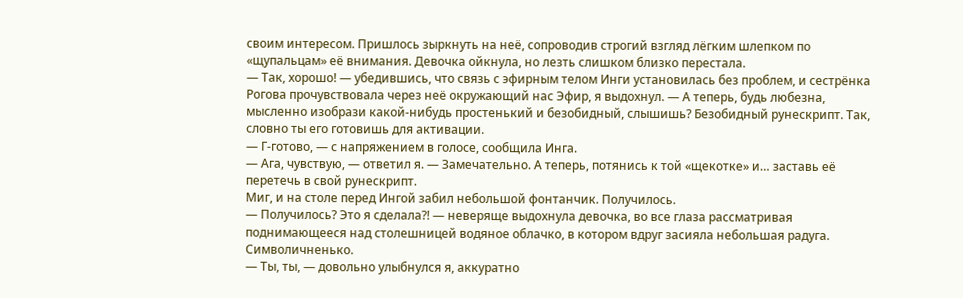своим интересом. Пришлось зыркнуть на неё, сопроводив строгий взгляд лёгким шлепком по «щупальцам» её внимания. Девочка ойкнула, но лезть слишком близко перестала.
— Так, хорошо! — убедившись, что связь с эфирным телом Инги установилась без проблем, и сестрёнка Рогова прочувствовала через неё окружающий нас Эфир, я выдохнул. — А теперь, будь любезна, мысленно изобрази какой-нибудь простенький и безобидный, слышишь? Безобидный рунескрипт. Так, словно ты его готовишь для активации.
— Г-готово, — с напряжением в голосе, сообщила Инга.
— Ага, чувствую, — ответил я. — Замечательно. А теперь, потянись к той «щекотке» и… заставь её перетечь в свой рунескрипт.
Миг, и на столе перед Ингой забил небольшой фонтанчик. Получилось.
— Получилось? Это я сделала?! — неверяще выдохнула девочка, во все глаза рассматривая поднимающееся над столешницей водяное облачко, в котором вдруг засияла небольшая радуга. Символичненько.
— Ты, ты, — довольно улыбнулся я, аккуратно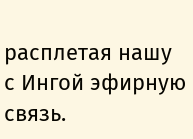расплетая нашу с Ингой эфирную связь.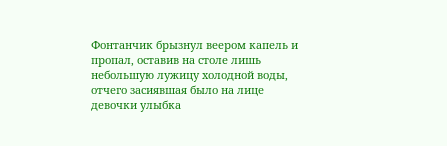Фонтанчик брызнул веером капель и пропал, оставив на столе лишь небольшую лужицу холодной воды, отчего засиявшая было на лице девочки улыбка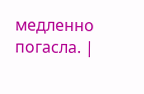медленно погасла. |